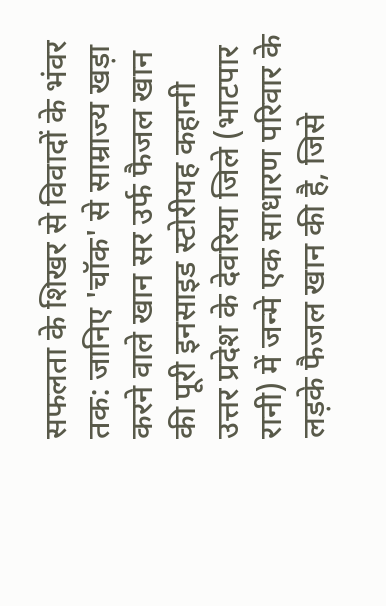सफलता के शिखर से विवादों के भंवर तक: जानिए 'चॉक' से साम्राज्य खड़ा करने वाले खान सर उर्फ फैजल खान की पूरी इनसाइड स्टोरीयह कहानी उत्तर प्रदेश के देवरिया जिले (भाटपार रानी) में जन्मे एक साधारण परिवार के लड़के फैजल खान की है, जिसे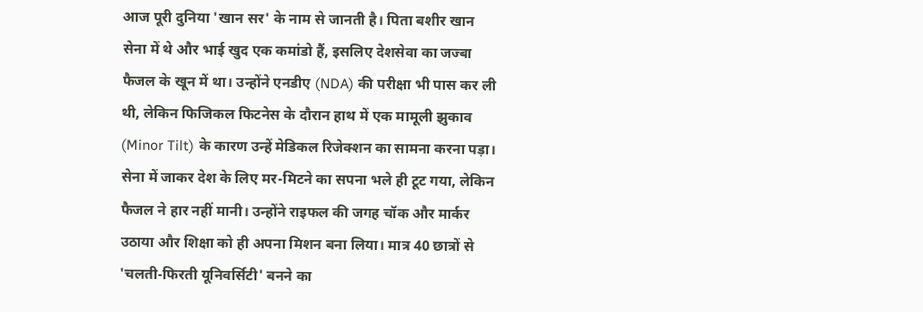आज पूरी दुनिया 'खान सर' के नाम से जानती है। पिता बशीर खान सेना में थे और भाई खुद एक कमांडो हैं, इसलिए देशसेवा का जज्बा फैजल के खून में था। उन्होंने एनडीए (NDA) की परीक्षा भी पास कर ली थी, लेकिन फिजिकल फिटनेस के दौरान हाथ में एक मामूली झुकाव (Minor Tilt) के कारण उन्हें मेडिकल रिजेक्शन का सामना करना पड़ा। सेना में जाकर देश के लिए मर-मिटने का सपना भले ही टूट गया, लेकिन फैजल ने हार नहीं मानी। उन्होंने राइफल की जगह चॉक और मार्कर उठाया और शिक्षा को ही अपना मिशन बना लिया। मात्र 40 छात्रों से 'चलती-फिरती यूनिवर्सिटी' बनने का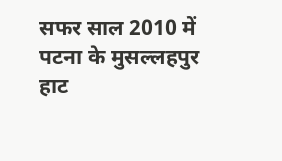सफर साल 2010 में पटना के मुसल्लहपुर हाट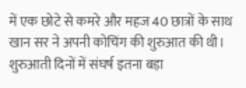में एक छोटे से कमरे और महज 40 छात्रों के साथ खान सर ने अपनी कोचिंग की शुरुआत की थी। शुरुआती दिनों में संघर्ष इतना बड़ा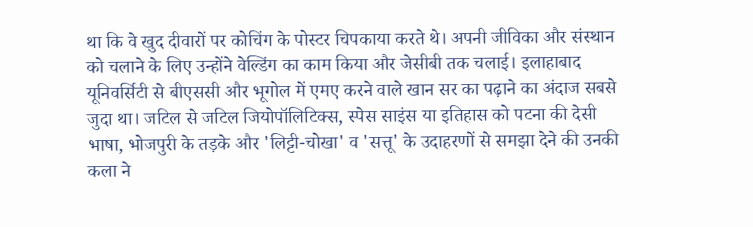था कि वे खुद दीवारों पर कोचिंग के पोस्टर चिपकाया करते थे। अपनी जीविका और संस्थान को चलाने के लिए उन्होंने वेल्डिंग का काम किया और जेसीबी तक चलाई। इलाहाबाद यूनिवर्सिटी से बीएससी और भूगोल में एमए करने वाले खान सर का पढ़ाने का अंदाज सबसे जुदा था। जटिल से जटिल जियोपॉलिटिक्स, स्पेस साइंस या इतिहास को पटना की देसी भाषा, भोजपुरी के तड़के और 'लिट्टी-चोखा' व 'सत्तू' के उदाहरणों से समझा देने की उनकी कला ने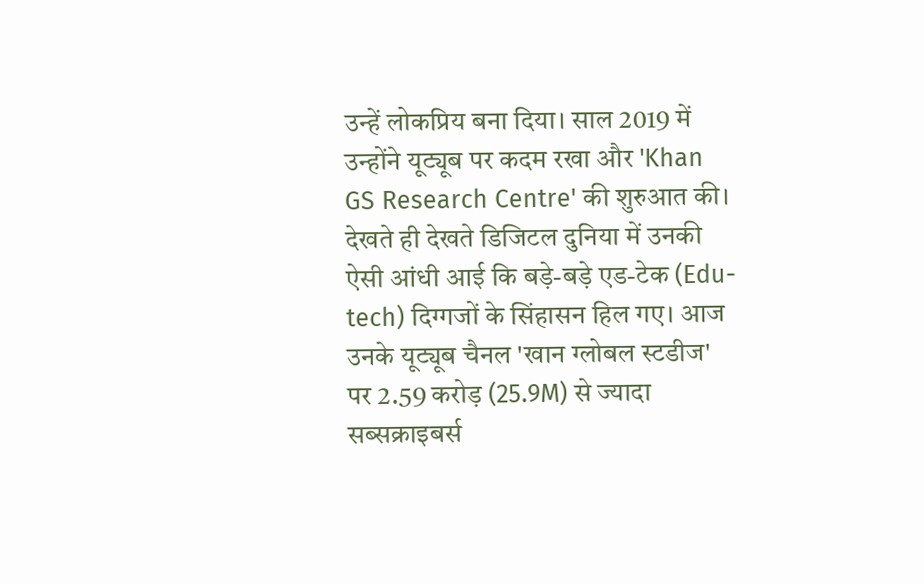उन्हें लोकप्रिय बना दिया। साल 2019 में उन्होंने यूट्यूब पर कदम रखा और 'Khan GS Research Centre' की शुरुआत की। देखते ही देखते डिजिटल दुनिया में उनकी ऐसी आंधी आई कि बड़े-बड़े एड-टेक (Edu-tech) दिग्गजों के सिंहासन हिल गए। आज उनके यूट्यूब चैनल 'खान ग्लोबल स्टडीज' पर 2.59 करोड़ (25.9M) से ज्यादा सब्सक्राइबर्स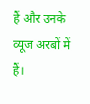हैं और उनके व्यूज अरबों में हैं।